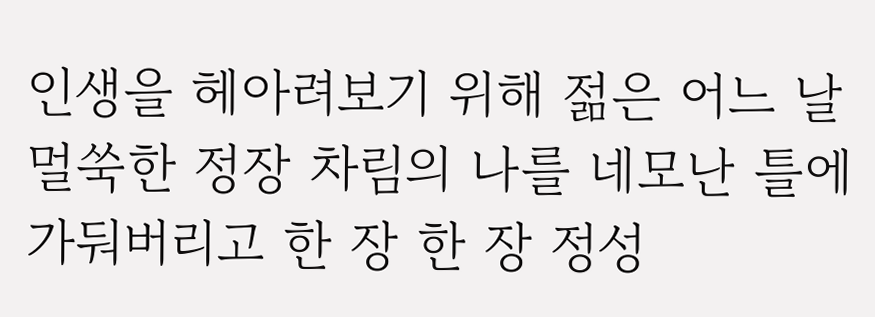인생을 헤아려보기 위해 젊은 어느 날 멀쑥한 정장 차림의 나를 네모난 틀에 가둬버리고 한 장 한 장 정성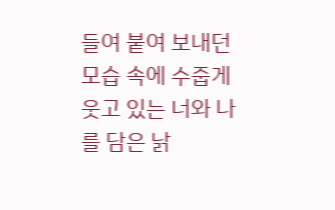들여 붙여 보내던 모습 속에 수줍게 웃고 있는 너와 나를 담은 낡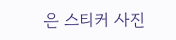은 스티커 사진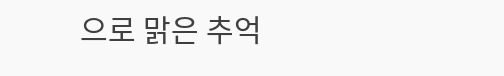으로 맑은 추억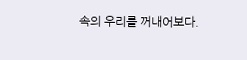속의 우리를 꺼내어보다.